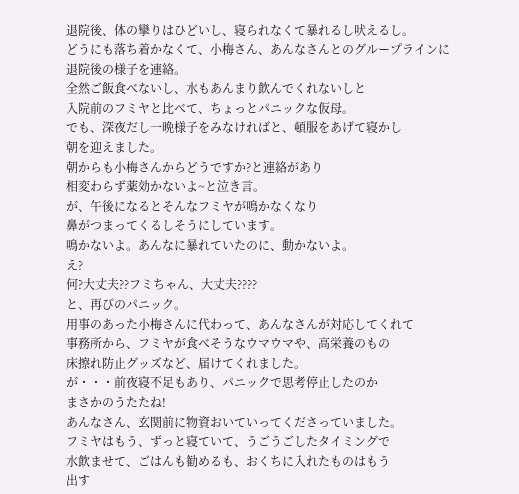退院後、体の攣りはひどいし、寝られなくて暴れるし吠えるし。
どうにも落ち着かなくて、小梅さん、あんなさんとのグループラインに
退院後の様子を連絡。
全然ご飯食べないし、水もあんまり飲んでくれないしと
入院前のフミヤと比べて、ちょっとパニックな仮母。
でも、深夜だし一晩様子をみなければと、頓服をあげて寝かし
朝を迎えました。
朝からも小梅さんからどうですか?と連絡があり
相変わらず薬効かないよ~と泣き言。
が、午後になるとそんなフミヤが鳴かなくなり
鼻がつまってくるしそうにしています。
鳴かないよ。あんなに暴れていたのに、動かないよ。
え?
何?大丈夫??フミちゃん、大丈夫????
と、再びのパニック。
用事のあった小梅さんに代わって、あんなさんが対応してくれて
事務所から、フミヤが食べそうなウマウマや、高栄養のもの
床擦れ防止グッズなど、届けてくれました。
が・・・前夜寝不足もあり、パニックで思考停止したのか
まさかのうたたね!
あんなさん、玄関前に物資おいていってくださっていました。
フミヤはもう、ずっと寝ていて、うごうごしたタイミングで
水飲ませて、ごはんも勧めるも、おくちに入れたものはもう
出す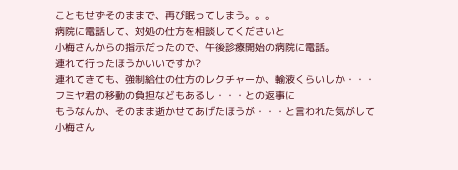こともせずそのままで、再び眠ってしまう。。。
病院に電話して、対処の仕方を相談してくださいと
小梅さんからの指示だったので、午後診療開始の病院に電話。
連れて行ったほうかいいですか?
連れてきても、強制給仕の仕方のレクチャーか、輸液くらいしか・・・
フミヤ君の移動の負担などもあるし・・・との返事に
もうなんか、そのまま逝かせてあげたほうが・・・と言われた気がして
小梅さん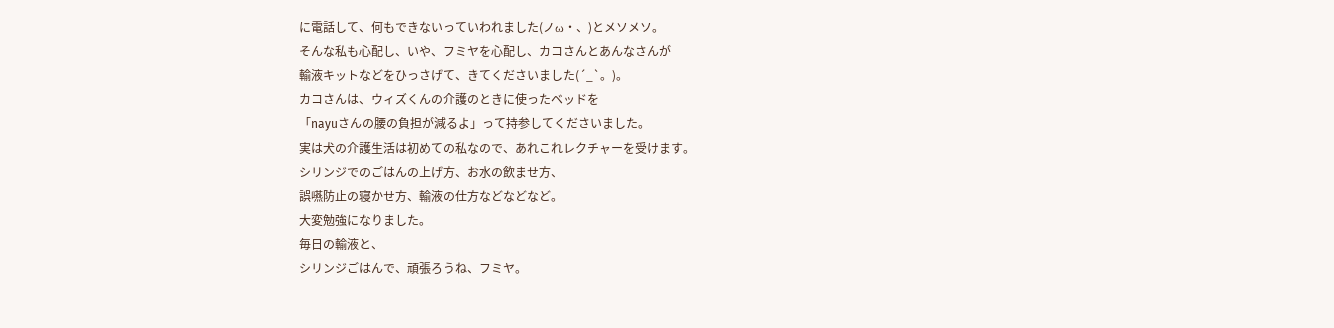に電話して、何もできないっていわれました(ノω・、)とメソメソ。
そんな私も心配し、いや、フミヤを心配し、カコさんとあんなさんが
輸液キットなどをひっさげて、きてくださいました(´_`。)。
カコさんは、ウィズくんの介護のときに使ったベッドを
「nayuさんの腰の負担が減るよ」って持参してくださいました。
実は犬の介護生活は初めての私なので、あれこれレクチャーを受けます。
シリンジでのごはんの上げ方、お水の飲ませ方、
誤嚥防止の寝かせ方、輸液の仕方などなどなど。
大変勉強になりました。
毎日の輸液と、
シリンジごはんで、頑張ろうね、フミヤ。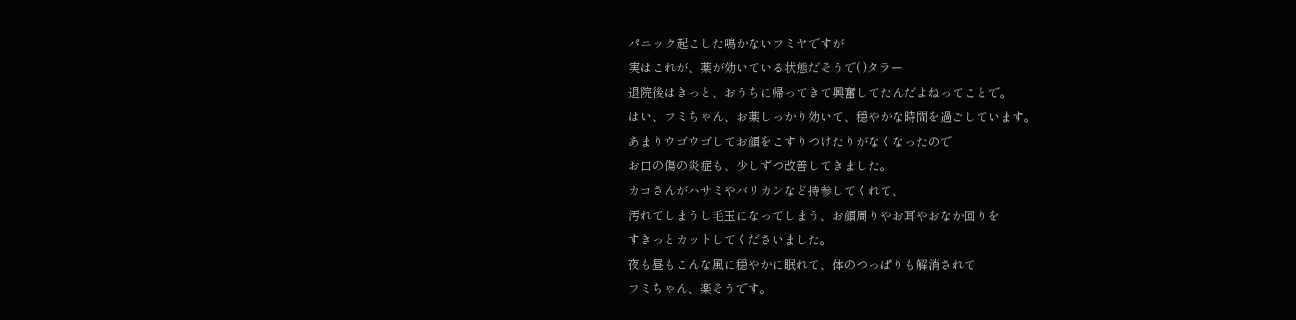パニック起こした鳴かないフミヤですが
実はこれが、薬が効いている状態だそうで( )タラー
退院後はきっと、おうちに帰ってきて興奮してたんだよねってことで。
はい、フミちゃん、お薬しっかり効いて、穏やかな時間を過ごしています。
あまりウゴウゴしてお顔をこすりつけたりがなくなったので
お口の傷の炎症も、少しずつ改善してきました。
カコさんがハサミやバリカンなど持参してくれて、
汚れてしまうし毛玉になってしまう、お顔周りやお耳やおなか回りを
すきっとカットしてくださいました。
夜も昼もこんな風に穏やかに眠れて、体のつっぱりも解消されて
フミちゃん、楽そうです。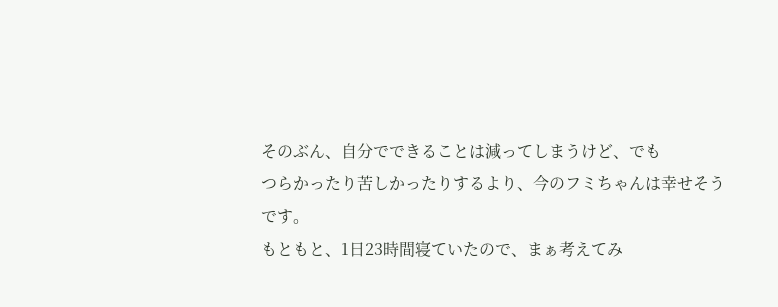そのぶん、自分でできることは減ってしまうけど、でも
つらかったり苦しかったりするより、今のフミちゃんは幸せそうです。
もともと、1日23時間寝ていたので、まぁ考えてみ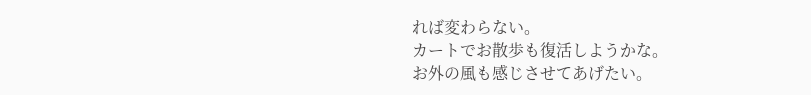れば変わらない。
カートでお散歩も復活しようかな。
お外の風も感じさせてあげたい。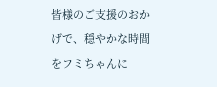皆様のご支援のおかげで、穏やかな時間をフミちゃんに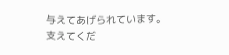与えてあげられています。
支えてくだ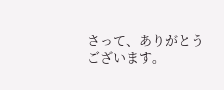さって、ありがとうございます。